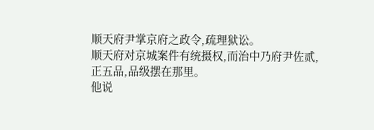顺天府尹掌京府之政令,疏理狱讼。
顺天府对京城案件有统摄权,而治中乃府尹佐贰,正五品,品级摆在那里。
他说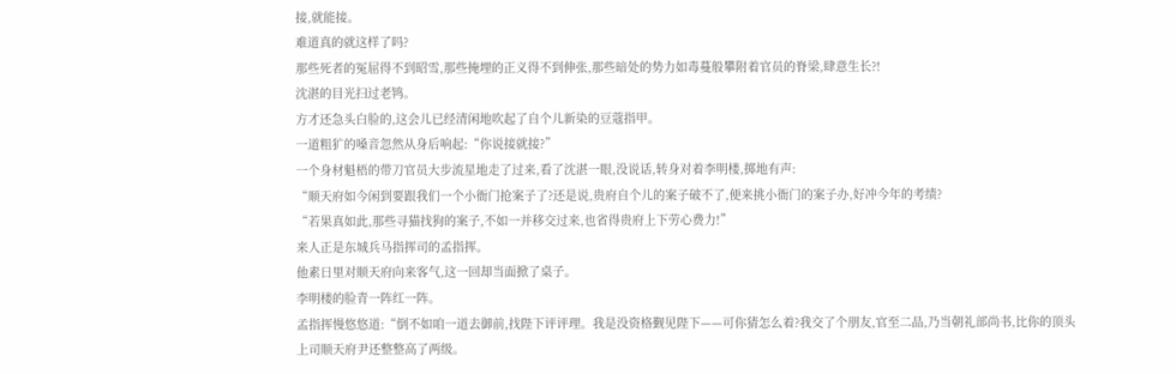接,就能接。
难道真的就这样了吗?
那些死者的冤屈得不到昭雪,那些掩埋的正义得不到伸张,那些暗处的势力如毒蔓般攀附着官员的脊梁,肆意生长?!
沈湛的目光扫过老鸨。
方才还急头白脸的,这会儿已经清闲地吹起了自个儿新染的豆蔻指甲。
一道粗犷的嗓音忽然从身后响起:“你说接就接?”
一个身材魁梧的带刀官员大步流星地走了过来,看了沈湛一眼,没说话,转身对着李明楼,掷地有声:
“顺天府如今闲到要跟我们一个小衙门抢案子了?还是说,贵府自个儿的案子破不了,便来挑小衙门的案子办,好冲今年的考绩?
“若果真如此,那些寻猫找狗的案子,不如一并移交过来,也省得贵府上下劳心费力!”
来人正是东城兵马指挥司的孟指挥。
他素日里对顺天府向来客气,这一回却当面掀了桌子。
李明楼的脸青一阵红一阵。
孟指挥慢悠悠道:“倒不如咱一道去御前,找陛下评评理。我是没资格觐见陛下——可你猜怎么着?我交了个朋友,官至二品,乃当朝礼部尚书,比你的顶头上司顺天府尹还整整高了两级。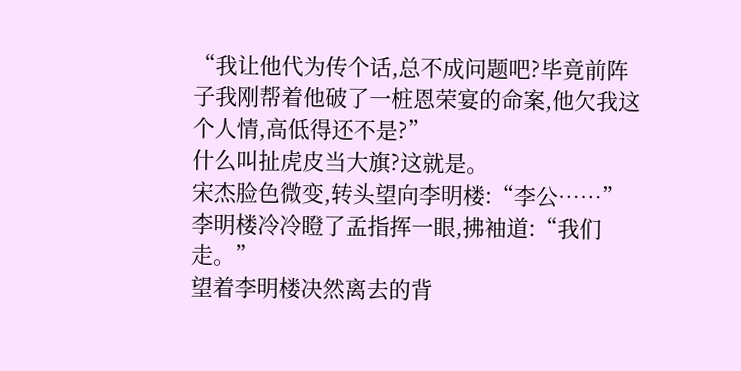“我让他代为传个话,总不成问题吧?毕竟前阵子我刚帮着他破了一桩恩荣宴的命案,他欠我这个人情,高低得还不是?”
什么叫扯虎皮当大旗?这就是。
宋杰脸色微变,转头望向李明楼:“李公……”
李明楼冷冷瞪了孟指挥一眼,拂袖道:“我们走。”
望着李明楼决然离去的背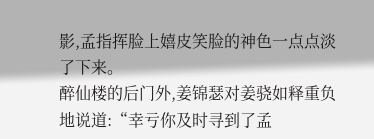影,孟指挥脸上嬉皮笑脸的神色一点点淡了下来。
醉仙楼的后门外,姜锦瑟对姜骁如释重负地说道:“幸亏你及时寻到了孟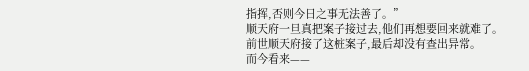指挥,否则今日之事无法善了。”
顺天府一旦真把案子接过去,他们再想要回来就难了。
前世顺天府接了这桩案子,最后却没有查出异常。
而今看来——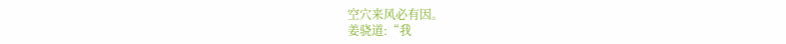空穴来风必有因。
姜骁道:“我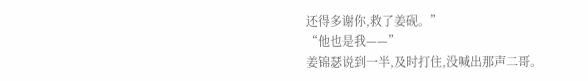还得多谢你,救了姜砚。”
“他也是我——”
姜锦瑟说到一半,及时打住,没喊出那声二哥。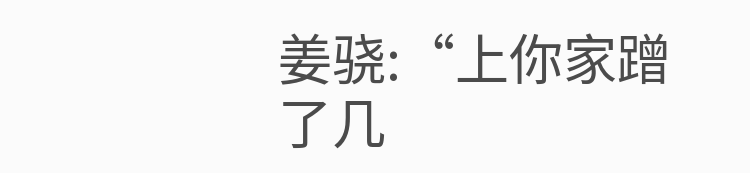姜骁:“上你家蹭了几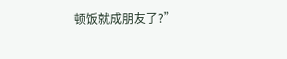顿饭就成朋友了?”